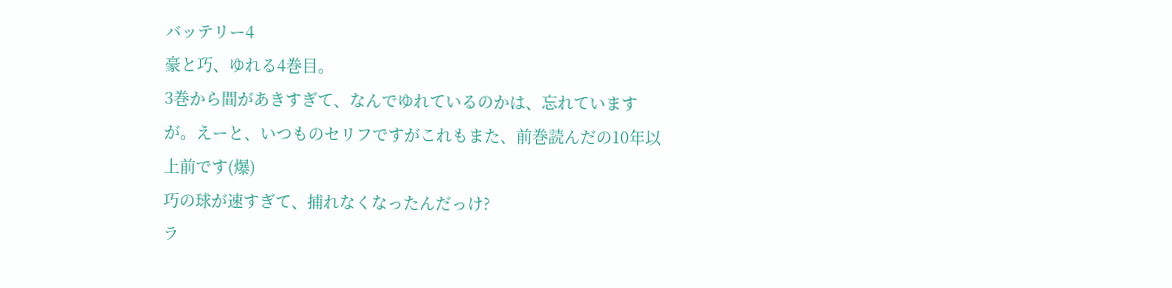バッテリー4
豪と巧、ゆれる4巻目。
3巻から間があきすぎて、なんでゆれているのかは、忘れていますが。えーと、いつものセリフですがこれもまた、前巻読んだの10年以上前です(爆)
巧の球が速すぎて、捕れなくなったんだっけ?
ラ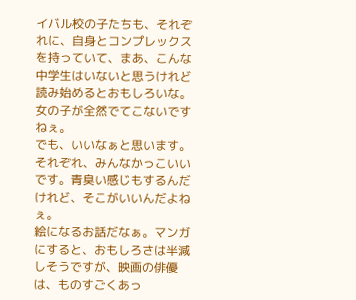イバル校の子たちも、それぞれに、自身とコンプレックスを持っていて、まあ、こんな中学生はいないと思うけれど読み始めるとおもしろいな。
女の子が全然でてこないですねぇ。
でも、いいなぁと思います。それぞれ、みんなかっこいいです。青臭い感じもするんだけれど、そこがいいんだよねぇ。
絵になるお話だなぁ。マンガにすると、おもしろさは半減しそうですが、映画の俳優は、ものすごくあっ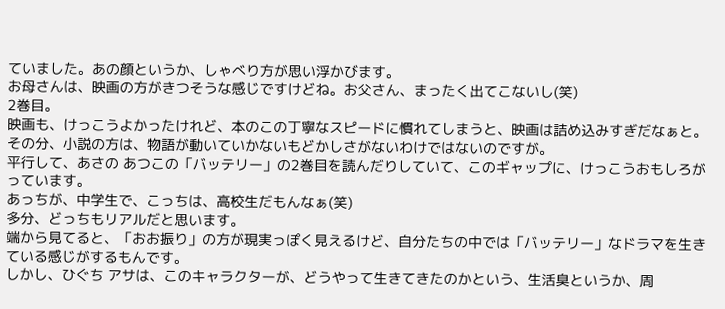ていました。あの顔というか、しゃべり方が思い浮かびます。
お母さんは、映画の方がきつそうな感じですけどね。お父さん、まったく出てこないし(笑)
2巻目。
映画も、けっこうよかったけれど、本のこの丁寧なスピードに慣れてしまうと、映画は詰め込みすぎだなぁと。
その分、小説の方は、物語が動いていかないもどかしさがないわけではないのですが。
平行して、あさの あつこの「バッテリー」の2巻目を読んだりしていて、このギャップに、けっこうおもしろがっています。
あっちが、中学生で、こっちは、高校生だもんなぁ(笑)
多分、どっちもリアルだと思います。
端から見てると、「おお振り」の方が現実っぽく見えるけど、自分たちの中では「バッテリー」なドラマを生きている感じがするもんです。
しかし、ひぐち アサは、このキャラクターが、どうやって生きてきたのかという、生活臭というか、周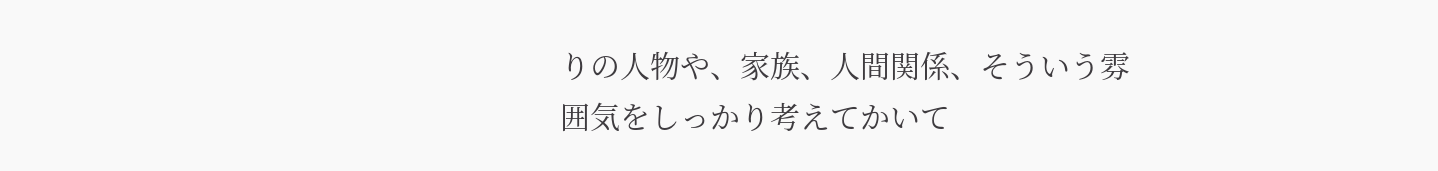りの人物や、家族、人間関係、そういう雰囲気をしっかり考えてかいて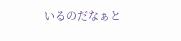いるのだなぁと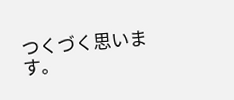つくづく思います。